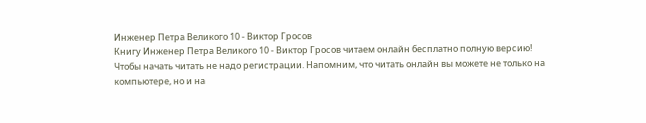Инженер Петра Великого 10 - Виктор Гросов
Книгу Инженер Петра Великого 10 - Виктор Гросов читаем онлайн бесплатно полную версию! Чтобы начать читать не надо регистрации. Напомним, что читать онлайн вы можете не только на компьютере, но и на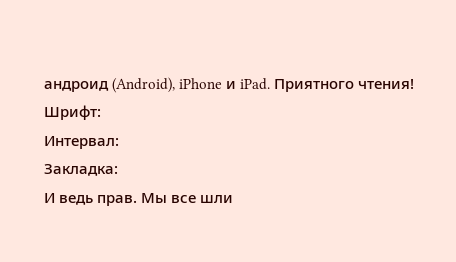андроид (Android), iPhone и iPad. Приятного чтения!
Шрифт:
Интервал:
Закладка:
И ведь прав. Мы все шли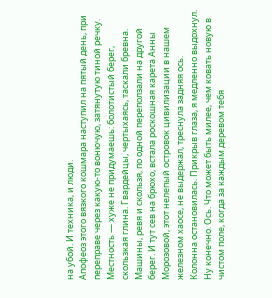на убой. И техника, и люди.
Апофеоз этого вязкого кошмара наступил на пятый день, при переправе через какую-то вонючую, затянутую тиной речку. Местность — хуже не придумаешь: болотистый берег, скользкая глина. Гвардейцы, чертыхаясь, таскали бревна. Машины, ревя и скользя, по одной переползали на другой берег. И тут сев на брюхо, встала роскошная карета Анны Морозовой, этот нелепый островок цивилизации в нашем железном хаосе, не выдержал, треснула задняя ось.
Колонна остановилась. Прикрыв глаза, я медленно выдохнул. Ну конечно. Ось. Что может быть милее, чем ковать новую в чистом поле, когда за каждым деревом тебя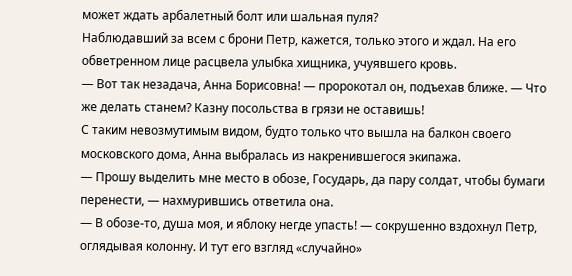может ждать арбалетный болт или шальная пуля?
Наблюдавший за всем с брони Петр, кажется, только этого и ждал. На его обветренном лице расцвела улыбка хищника, учуявшего кровь.
— Вот так незадача, Анна Борисовна! — пророкотал он, подъехав ближе. — Что же делать станем? Казну посольства в грязи не оставишь!
С таким невозмутимым видом, будто только что вышла на балкон своего московского дома, Анна выбралась из накренившегося экипажа.
— Прошу выделить мне место в обозе, Государь, да пару солдат, чтобы бумаги перенести, — нахмурившись ответила она.
— В обозе-то, душа моя, и яблоку негде упасть! — сокрушенно вздохнул Петр, оглядывая колонну. И тут его взгляд «случайно»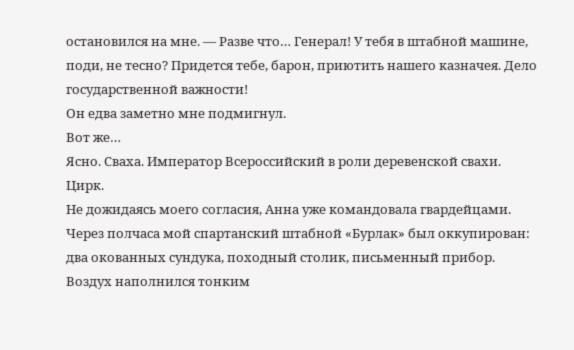остановился на мне. — Разве что… Генерал! У тебя в штабной машине, поди, не тесно? Придется тебе, барон, приютить нашего казначея. Дело государственной важности!
Он едва заметно мне подмигнул.
Вот же…
Ясно. Сваха. Император Всероссийский в роли деревенской свахи. Цирк.
Не дожидаясь моего согласия, Анна уже командовала гвардейцами. Через полчаса мой спартанский штабной «Бурлак» был оккупирован: два окованных сундука, походный столик, письменный прибор. Воздух наполнился тонким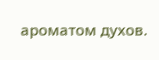ароматом духов.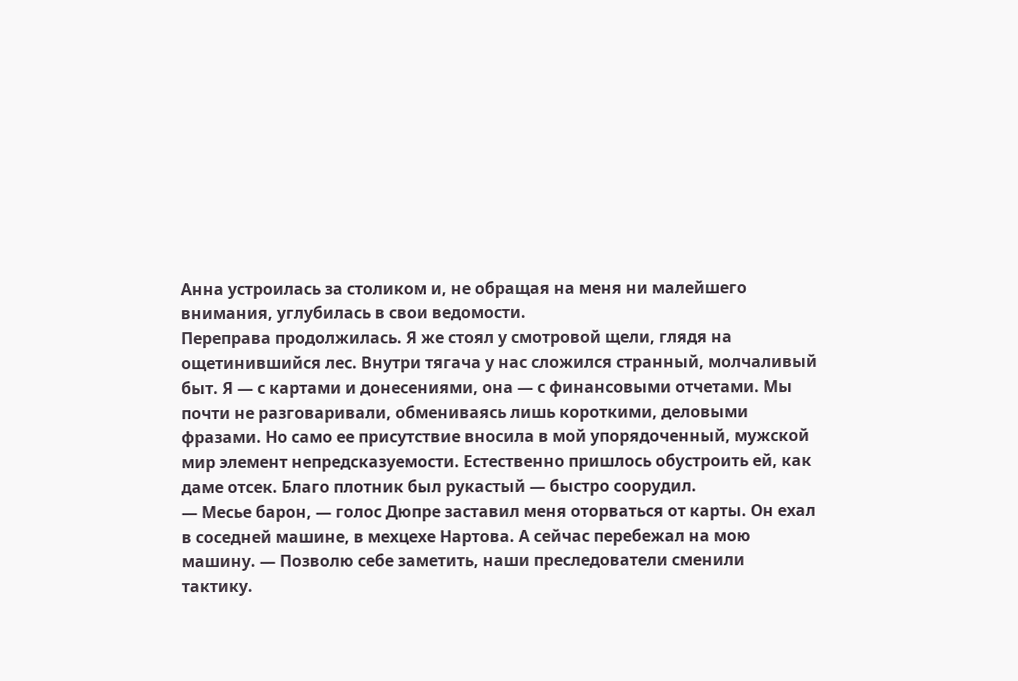Анна устроилась за столиком и, не обращая на меня ни малейшего внимания, углубилась в свои ведомости.
Переправа продолжилась. Я же стоял у смотровой щели, глядя на ощетинившийся лес. Внутри тягача у нас сложился странный, молчаливый быт. Я — с картами и донесениями, она — с финансовыми отчетами. Мы почти не разговаривали, обмениваясь лишь короткими, деловыми фразами. Но само ее присутствие вносила в мой упорядоченный, мужской мир элемент непредсказуемости. Естественно пришлось обустроить ей, как даме отсек. Благо плотник был рукастый — быстро соорудил.
— Месье барон, — голос Дюпре заставил меня оторваться от карты. Он ехал в соседней машине, в мехцехе Нартова. А сейчас перебежал на мою машину. — Позволю себе заметить, наши преследователи сменили тактику.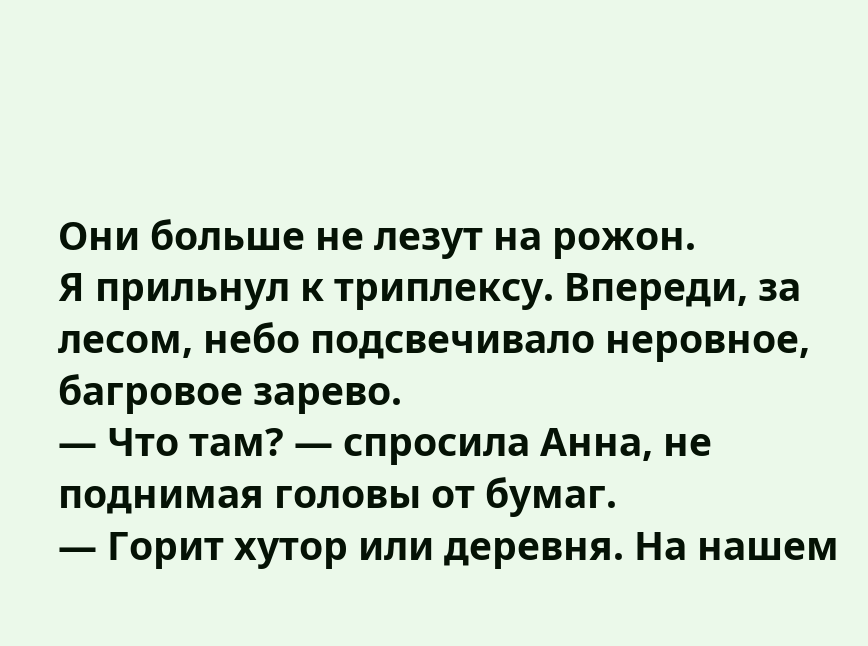Они больше не лезут на рожон.
Я прильнул к триплексу. Впереди, за лесом, небо подсвечивало неровное, багровое зарево.
— Что там? — спросила Анна, не поднимая головы от бумаг.
— Горит хутор или деревня. На нашем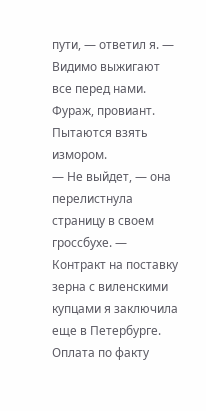пути, — ответил я. — Видимо выжигают все перед нами. Фураж, провиант. Пытаются взять измором.
— Не выйдет, — она перелистнула страницу в своем гроссбухе. — Контракт на поставку зерна с виленскими купцами я заключила еще в Петербурге. Оплата по факту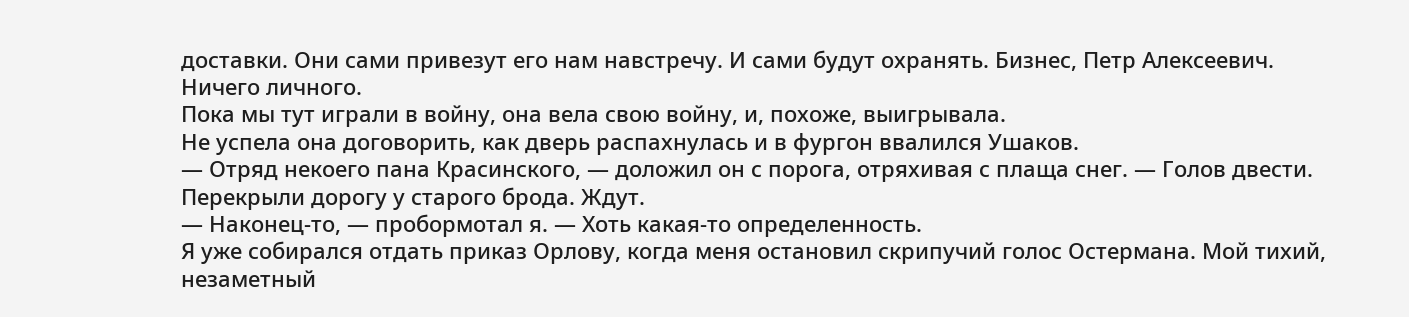доставки. Они сами привезут его нам навстречу. И сами будут охранять. Бизнес, Петр Алексеевич. Ничего личного.
Пока мы тут играли в войну, она вела свою войну, и, похоже, выигрывала.
Не успела она договорить, как дверь распахнулась и в фургон ввалился Ушаков.
— Отряд некоего пана Красинского, — доложил он с порога, отряхивая с плаща снег. — Голов двести. Перекрыли дорогу у старого брода. Ждут.
— Наконец-то, — пробормотал я. — Хоть какая-то определенность.
Я уже собирался отдать приказ Орлову, когда меня остановил скрипучий голос Остермана. Мой тихий, незаметный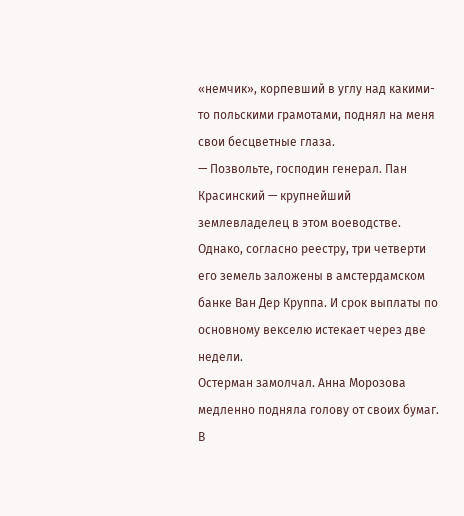«немчик», корпевший в углу над какими-то польскими грамотами, поднял на меня свои бесцветные глаза.
— Позвольте, господин генерал. Пан Красинский — крупнейший землевладелец в этом воеводстве. Однако, согласно реестру, три четверти его земель заложены в амстердамском банке Ван Дер Круппа. И срок выплаты по основному векселю истекает через две недели.
Остерман замолчал. Анна Морозова медленно подняла голову от своих бумаг. В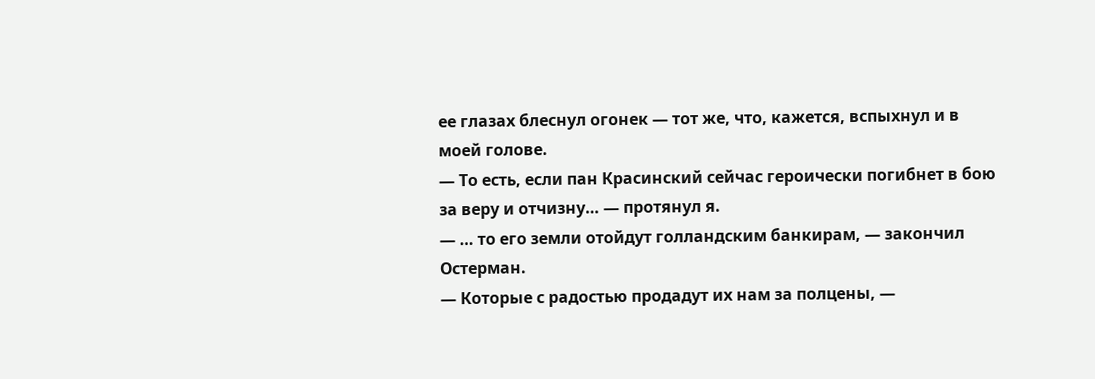ее глазах блеснул огонек — тот же, что, кажется, вспыхнул и в моей голове.
— То есть, если пан Красинский сейчас героически погибнет в бою за веру и отчизну… — протянул я.
— … то его земли отойдут голландским банкирам, — закончил Остерман.
— Которые с радостью продадут их нам за полцены, —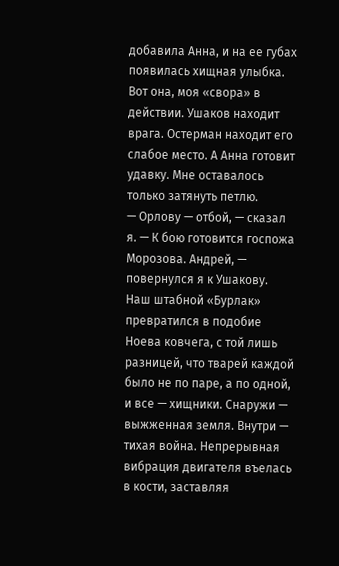добавила Анна, и на ее губах появилась хищная улыбка.
Вот она, моя «свора» в действии. Ушаков находит врага. Остерман находит его слабое место. А Анна готовит удавку. Мне оставалось только затянуть петлю.
— Орлову — отбой, — сказал я. — К бою готовится госпожа Морозова. Андрей, — повернулся я к Ушакову.
Наш штабной «Бурлак» превратился в подобие Ноева ковчега, с той лишь разницей, что тварей каждой было не по паре, а по одной, и все — хищники. Снаружи — выжженная земля. Внутри — тихая война. Непрерывная вибрация двигателя въелась в кости, заставляя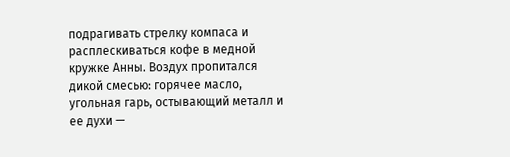подрагивать стрелку компаса и расплескиваться кофе в медной кружке Анны. Воздух пропитался дикой смесью: горячее масло, угольная гарь, остывающий металл и ее духи —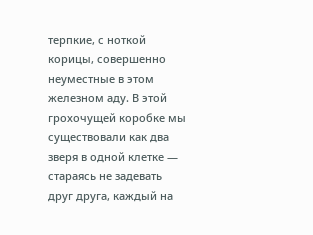терпкие, с ноткой корицы, совершенно неуместные в этом железном аду. В этой грохочущей коробке мы существовали как два зверя в одной клетке — стараясь не задевать друг друга, каждый на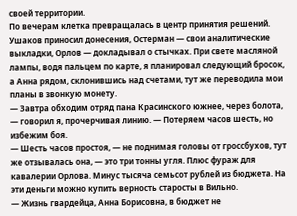своей территории.
По вечерам клетка превращалась в центр принятия решений. Ушаков приносил донесения, Остерман — свои аналитические выкладки, Орлов — докладывал о стычках. При свете масляной лампы, водя пальцем по карте, я планировал следующий бросок, а Анна рядом, склонившись над счетами, тут же переводила мои планы в звонкую монету.
— Завтра обходим отряд пана Красинского южнее, через болота, — говорил я, прочерчивая линию. — Потеряем часов шесть, но избежим боя.
— Шесть часов простоя, — не поднимая головы от гроссбухов, тут же отзывалась она, — это три тонны угля. Плюс фураж для кавалерии Орлова. Минус тысяча семьсот рублей из бюджета. На эти деньги можно купить верность старосты в Вильно.
— Жизнь гвардейца, Анна Борисовна, в бюджет не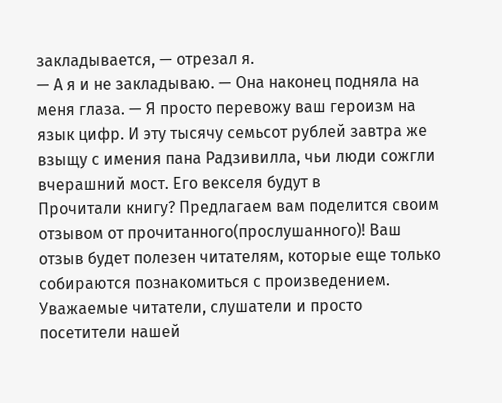закладывается, — отрезал я.
— А я и не закладываю. — Она наконец подняла на меня глаза. — Я просто перевожу ваш героизм на язык цифр. И эту тысячу семьсот рублей завтра же взыщу с имения пана Радзивилла, чьи люди сожгли вчерашний мост. Его векселя будут в
Прочитали книгу? Предлагаем вам поделится своим отзывом от прочитанного(прослушанного)! Ваш отзыв будет полезен читателям, которые еще только собираются познакомиться с произведением.
Уважаемые читатели, слушатели и просто посетители нашей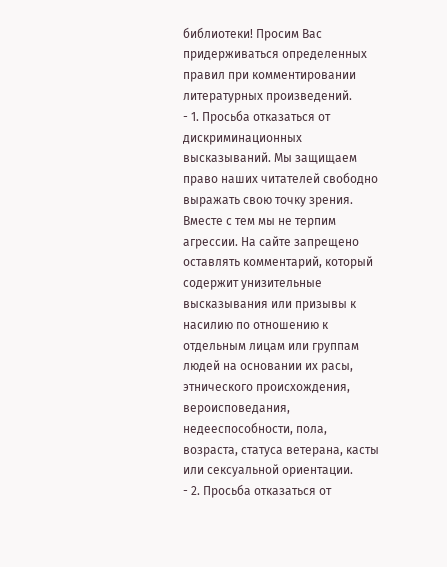библиотеки! Просим Вас придерживаться определенных правил при комментировании литературных произведений.
- 1. Просьба отказаться от дискриминационных высказываний. Мы защищаем право наших читателей свободно выражать свою точку зрения. Вместе с тем мы не терпим агрессии. На сайте запрещено оставлять комментарий, который содержит унизительные высказывания или призывы к насилию по отношению к отдельным лицам или группам людей на основании их расы, этнического происхождения, вероисповедания, недееспособности, пола, возраста, статуса ветерана, касты или сексуальной ориентации.
- 2. Просьба отказаться от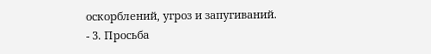оскорблений, угроз и запугиваний.
- 3. Просьба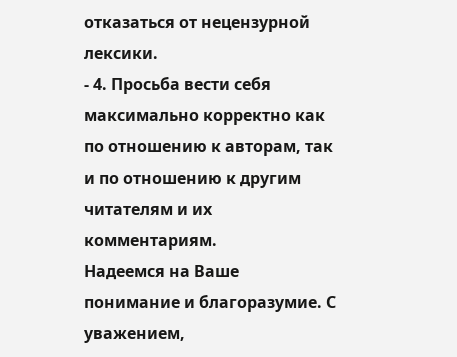отказаться от нецензурной лексики.
- 4. Просьба вести себя максимально корректно как по отношению к авторам, так и по отношению к другим читателям и их комментариям.
Надеемся на Ваше понимание и благоразумие. С уважением,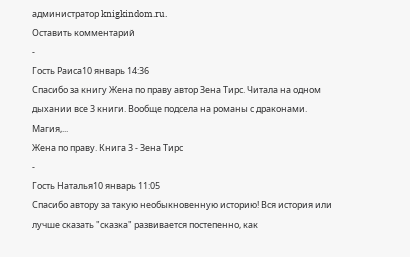администратор knigkindom.ru.
Оставить комментарий
-
Гость Раиса10 январь 14:36
Спасибо за книгу Жена по праву автор Зена Тирс. Читала на одном дыхании все 3 книги. Вообще подсела на романы с драконами. Магия,...
Жена по праву. Книга 3 - Зена Тирс
-
Гость Наталья10 январь 11:05
Спасибо автору за такую необыкновенную историю! Вся история или лучше сказать "сказка" развивается постепенно, как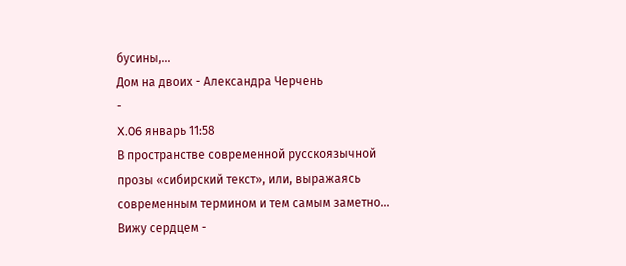бусины,...
Дом на двоих - Александра Черчень
-
X.06 январь 11:58
В пространстве современной русскоязычной прозы «сибирский текст», или, выражаясь современным термином и тем самым заметно...
Вижу сердцем -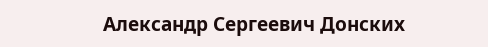Александр Сергеевич Донских